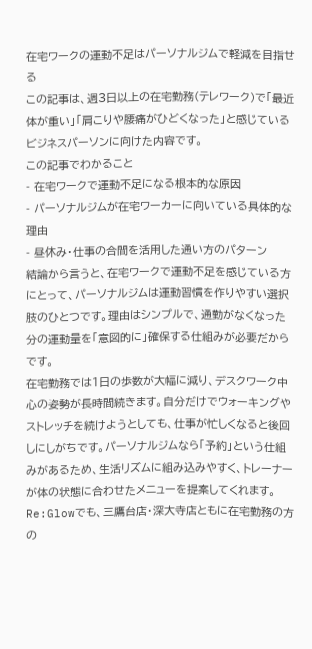在宅ワークの運動不足はパーソナルジムで軽減を目指せる
この記事は、週3日以上の在宅勤務(テレワーク)で「最近体が重い」「肩こりや腰痛がひどくなった」と感じているビジネスパーソンに向けた内容です。
この記事でわかること
- 在宅ワークで運動不足になる根本的な原因
- パーソナルジムが在宅ワーカーに向いている具体的な理由
- 昼休み・仕事の合間を活用した通い方のパターン
結論から言うと、在宅ワークで運動不足を感じている方にとって、パーソナルジムは運動習慣を作りやすい選択肢のひとつです。理由はシンプルで、通勤がなくなった分の運動量を「意図的に」確保する仕組みが必要だからです。
在宅勤務では1日の歩数が大幅に減り、デスクワーク中心の姿勢が長時間続きます。自分だけでウォーキングやストレッチを続けようとしても、仕事が忙しくなると後回しにしがちです。パーソナルジムなら「予約」という仕組みがあるため、生活リズムに組み込みやすく、トレーナーが体の状態に合わせたメニューを提案してくれます。
Re:Glowでも、三鷹台店・深大寺店ともに在宅勤務の方の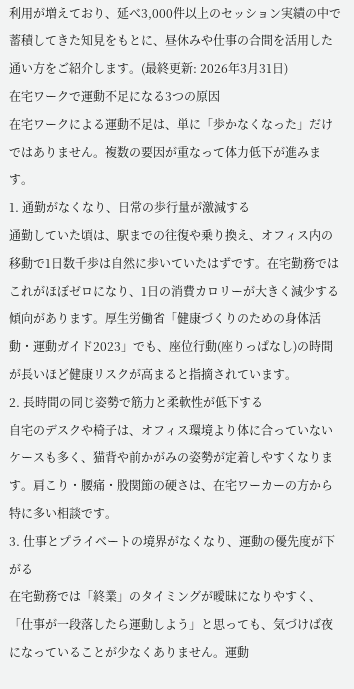利用が増えており、延べ3,000件以上のセッション実績の中で蓄積してきた知見をもとに、昼休みや仕事の合間を活用した通い方をご紹介します。(最終更新: 2026年3月31日)
在宅ワークで運動不足になる3つの原因
在宅ワークによる運動不足は、単に「歩かなくなった」だけではありません。複数の要因が重なって体力低下が進みます。
1. 通勤がなくなり、日常の歩行量が激減する
通勤していた頃は、駅までの往復や乗り換え、オフィス内の移動で1日数千歩は自然に歩いていたはずです。在宅勤務ではこれがほぼゼロになり、1日の消費カロリーが大きく減少する傾向があります。厚生労働省「健康づくりのための身体活動・運動ガイド2023」でも、座位行動(座りっぱなし)の時間が長いほど健康リスクが高まると指摘されています。
2. 長時間の同じ姿勢で筋力と柔軟性が低下する
自宅のデスクや椅子は、オフィス環境より体に合っていないケースも多く、猫背や前かがみの姿勢が定着しやすくなります。肩こり・腰痛・股関節の硬さは、在宅ワーカーの方から特に多い相談です。
3. 仕事とプライベートの境界がなくなり、運動の優先度が下がる
在宅勤務では「終業」のタイミングが曖昧になりやすく、「仕事が一段落したら運動しよう」と思っても、気づけば夜になっていることが少なくありません。運動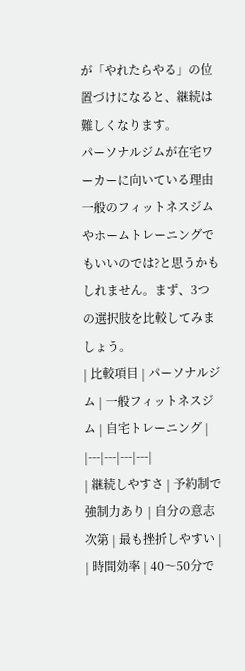が「やれたらやる」の位置づけになると、継続は難しくなります。
パーソナルジムが在宅ワーカーに向いている理由
一般のフィットネスジムやホームトレーニングでもいいのでは?と思うかもしれません。まず、3つの選択肢を比較してみましょう。
| 比較項目 | パーソナルジム | 一般フィットネスジム | 自宅トレーニング |
|---|---|---|---|
| 継続しやすさ | 予約制で強制力あり | 自分の意志次第 | 最も挫折しやすい |
| 時間効率 | 40〜50分で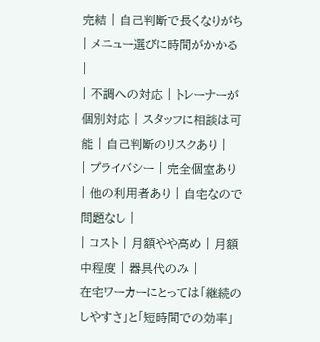完結 | 自己判断で長くなりがち | メニュー選びに時間がかかる |
| 不調への対応 | トレーナーが個別対応 | スタッフに相談は可能 | 自己判断のリスクあり |
| プライバシー | 完全個室あり | 他の利用者あり | 自宅なので問題なし |
| コスト | 月額やや高め | 月額中程度 | 器具代のみ |
在宅ワーカーにとっては「継続のしやすさ」と「短時間での効率」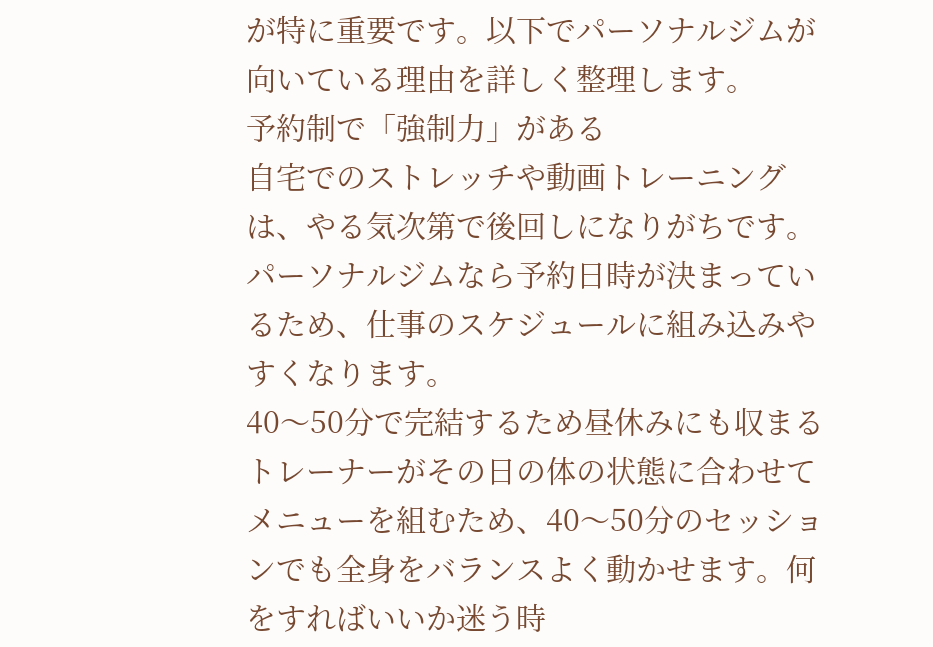が特に重要です。以下でパーソナルジムが向いている理由を詳しく整理します。
予約制で「強制力」がある
自宅でのストレッチや動画トレーニングは、やる気次第で後回しになりがちです。パーソナルジムなら予約日時が決まっているため、仕事のスケジュールに組み込みやすくなります。
40〜50分で完結するため昼休みにも収まる
トレーナーがその日の体の状態に合わせてメニューを組むため、40〜50分のセッションでも全身をバランスよく動かせます。何をすればいいか迷う時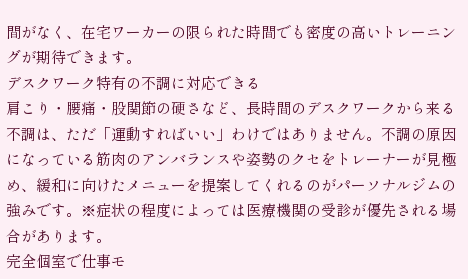間がなく、在宅ワーカーの限られた時間でも密度の高いトレーニングが期待できます。
デスクワーク特有の不調に対応できる
肩こり・腰痛・股関節の硬さなど、長時間のデスクワークから来る不調は、ただ「運動すればいい」わけではありません。不調の原因になっている筋肉のアンバランスや姿勢のクセをトレーナーが見極め、緩和に向けたメニューを提案してくれるのがパーソナルジムの強みです。※症状の程度によっては医療機関の受診が優先される場合があります。
完全個室で仕事モ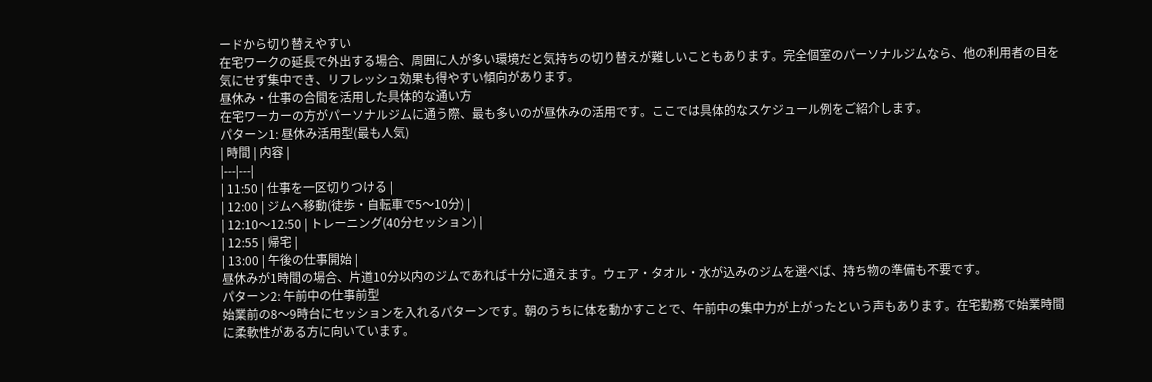ードから切り替えやすい
在宅ワークの延長で外出する場合、周囲に人が多い環境だと気持ちの切り替えが難しいこともあります。完全個室のパーソナルジムなら、他の利用者の目を気にせず集中でき、リフレッシュ効果も得やすい傾向があります。
昼休み・仕事の合間を活用した具体的な通い方
在宅ワーカーの方がパーソナルジムに通う際、最も多いのが昼休みの活用です。ここでは具体的なスケジュール例をご紹介します。
パターン1: 昼休み活用型(最も人気)
| 時間 | 内容 |
|---|---|
| 11:50 | 仕事を一区切りつける |
| 12:00 | ジムへ移動(徒歩・自転車で5〜10分) |
| 12:10〜12:50 | トレーニング(40分セッション) |
| 12:55 | 帰宅 |
| 13:00 | 午後の仕事開始 |
昼休みが1時間の場合、片道10分以内のジムであれば十分に通えます。ウェア・タオル・水が込みのジムを選べば、持ち物の準備も不要です。
パターン2: 午前中の仕事前型
始業前の8〜9時台にセッションを入れるパターンです。朝のうちに体を動かすことで、午前中の集中力が上がったという声もあります。在宅勤務で始業時間に柔軟性がある方に向いています。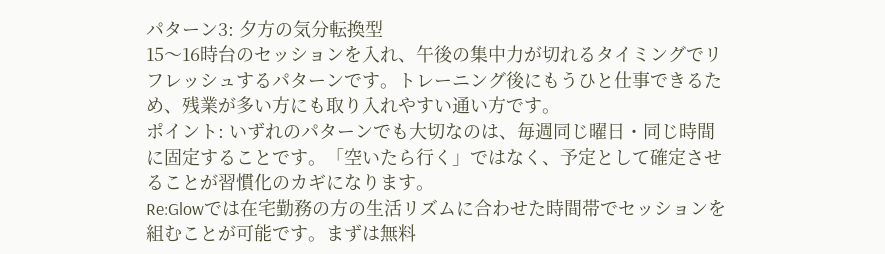パターン3: 夕方の気分転換型
15〜16時台のセッションを入れ、午後の集中力が切れるタイミングでリフレッシュするパターンです。トレーニング後にもうひと仕事できるため、残業が多い方にも取り入れやすい通い方です。
ポイント: いずれのパターンでも大切なのは、毎週同じ曜日・同じ時間に固定することです。「空いたら行く」ではなく、予定として確定させることが習慣化のカギになります。
Re:Glowでは在宅勤務の方の生活リズムに合わせた時間帯でセッションを組むことが可能です。まずは無料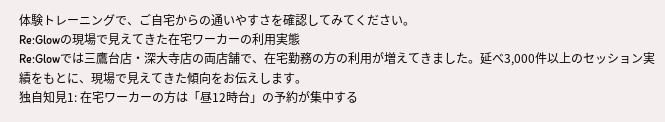体験トレーニングで、ご自宅からの通いやすさを確認してみてください。
Re:Glowの現場で見えてきた在宅ワーカーの利用実態
Re:Glowでは三鷹台店・深大寺店の両店舗で、在宅勤務の方の利用が増えてきました。延べ3,000件以上のセッション実績をもとに、現場で見えてきた傾向をお伝えします。
独自知見1: 在宅ワーカーの方は「昼12時台」の予約が集中する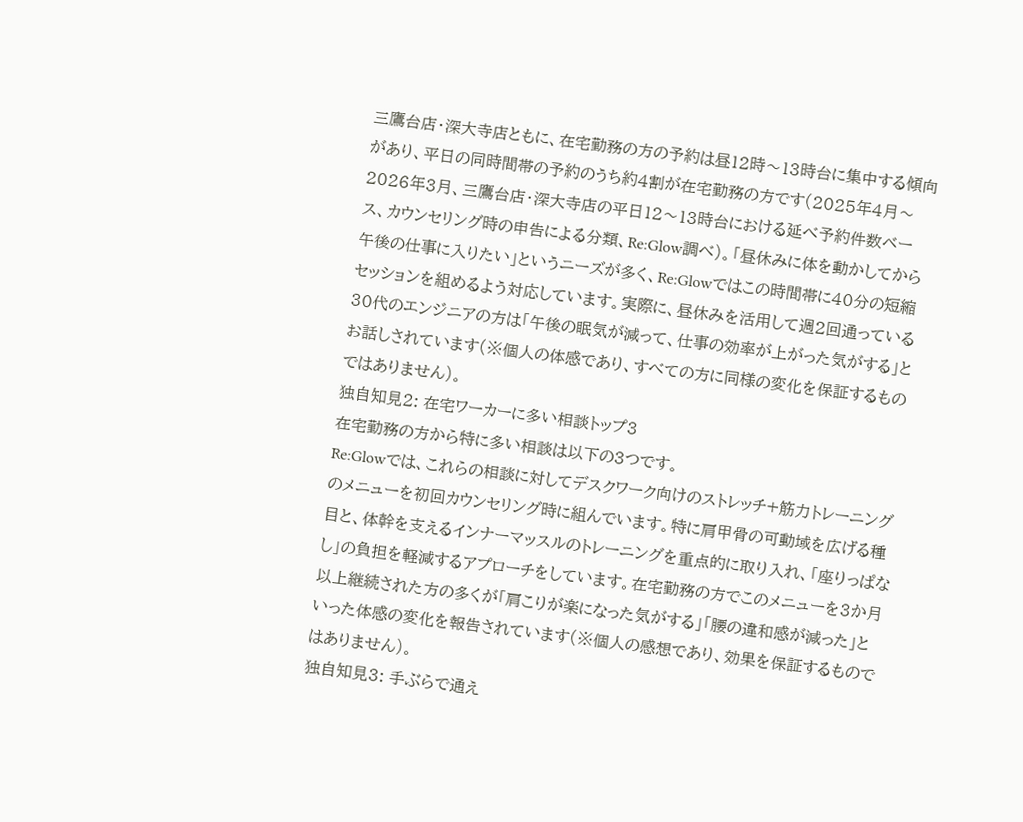三鷹台店・深大寺店ともに、在宅勤務の方の予約は昼12時〜13時台に集中する傾向があり、平日の同時間帯の予約のうち約4割が在宅勤務の方です(2025年4月〜2026年3月、三鷹台店・深大寺店の平日12〜13時台における延べ予約件数ベース、カウンセリング時の申告による分類、Re:Glow調べ)。「昼休みに体を動かしてから午後の仕事に入りたい」というニーズが多く、Re:Glowではこの時間帯に40分の短縮セッションを組めるよう対応しています。実際に、昼休みを活用して週2回通っている30代のエンジニアの方は「午後の眠気が減って、仕事の効率が上がった気がする」とお話しされています(※個人の体感であり、すべての方に同様の変化を保証するものではありません)。
独自知見2: 在宅ワーカーに多い相談トップ3
在宅勤務の方から特に多い相談は以下の3つです。
Re:Glowでは、これらの相談に対してデスクワーク向けのストレッチ+筋力トレーニングのメニューを初回カウンセリング時に組んでいます。特に肩甲骨の可動域を広げる種目と、体幹を支えるインナーマッスルのトレーニングを重点的に取り入れ、「座りっぱなし」の負担を軽減するアプローチをしています。在宅勤務の方でこのメニューを3か月以上継続された方の多くが「肩こりが楽になった気がする」「腰の違和感が減った」といった体感の変化を報告されています(※個人の感想であり、効果を保証するものではありません)。
独自知見3: 手ぶらで通え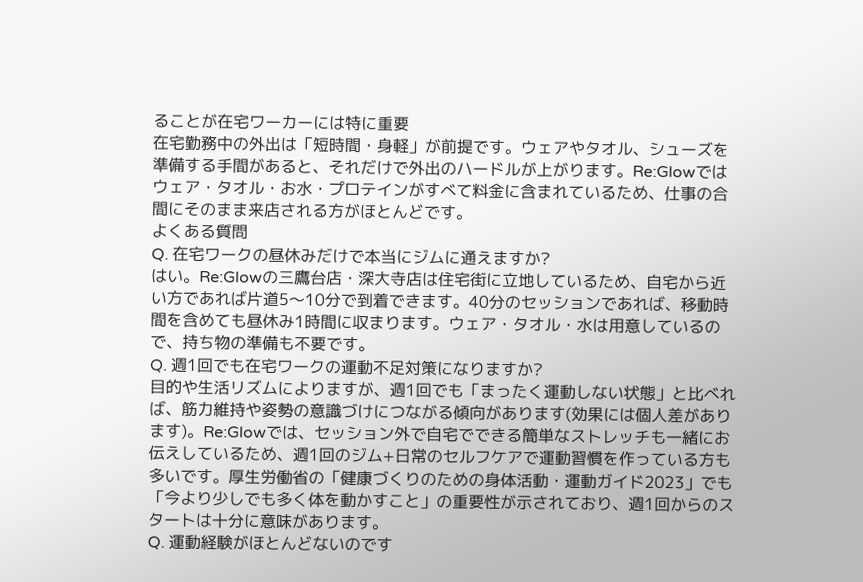ることが在宅ワーカーには特に重要
在宅勤務中の外出は「短時間・身軽」が前提です。ウェアやタオル、シューズを準備する手間があると、それだけで外出のハードルが上がります。Re:Glowではウェア・タオル・お水・プロテインがすべて料金に含まれているため、仕事の合間にそのまま来店される方がほとんどです。
よくある質問
Q. 在宅ワークの昼休みだけで本当にジムに通えますか?
はい。Re:Glowの三鷹台店・深大寺店は住宅街に立地しているため、自宅から近い方であれば片道5〜10分で到着できます。40分のセッションであれば、移動時間を含めても昼休み1時間に収まります。ウェア・タオル・水は用意しているので、持ち物の準備も不要です。
Q. 週1回でも在宅ワークの運動不足対策になりますか?
目的や生活リズムによりますが、週1回でも「まったく運動しない状態」と比べれば、筋力維持や姿勢の意識づけにつながる傾向があります(効果には個人差があります)。Re:Glowでは、セッション外で自宅でできる簡単なストレッチも一緒にお伝えしているため、週1回のジム+日常のセルフケアで運動習慣を作っている方も多いです。厚生労働省の「健康づくりのための身体活動・運動ガイド2023」でも「今より少しでも多く体を動かすこと」の重要性が示されており、週1回からのスタートは十分に意味があります。
Q. 運動経験がほとんどないのです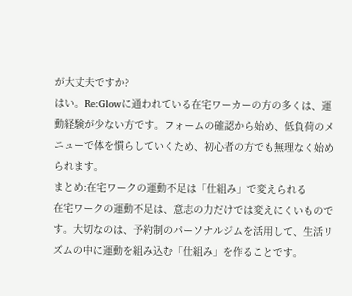が大丈夫ですか?
はい。Re:Glowに通われている在宅ワーカーの方の多くは、運動経験が少ない方です。フォームの確認から始め、低負荷のメニューで体を慣らしていくため、初心者の方でも無理なく始められます。
まとめ:在宅ワークの運動不足は「仕組み」で変えられる
在宅ワークの運動不足は、意志の力だけでは変えにくいものです。大切なのは、予約制のパーソナルジムを活用して、生活リズムの中に運動を組み込む「仕組み」を作ることです。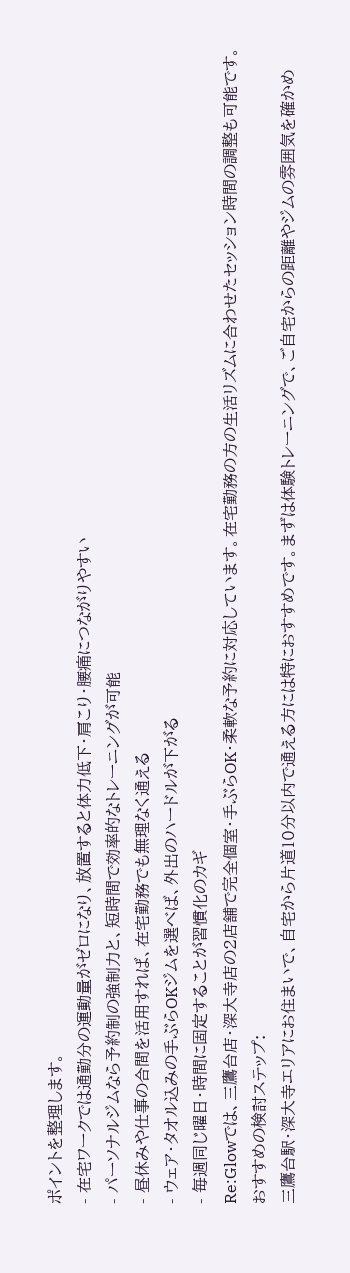ポイントを整理します。
- 在宅ワークでは通勤分の運動量がゼロになり、放置すると体力低下・肩こり・腰痛につながりやすい
- パーソナルジムなら予約制の強制力と、短時間で効率的なトレーニングが可能
- 昼休みや仕事の合間を活用すれば、在宅勤務でも無理なく通える
- ウェア・タオル込みの手ぶらOKジムを選べば、外出のハードルが下がる
- 毎週同じ曜日・時間に固定することが習慣化のカギ
Re:Glowでは、三鷹台店・深大寺店の2店舗で完全個室・手ぶらOK・柔軟な予約に対応しています。在宅勤務の方の生活リズムに合わせたセッション時間の調整も可能です。
おすすめの検討ステップ:
三鷹台駅・深大寺エリアにお住まいで、自宅から片道10分以内で通える方には特におすすめです。まずは体験トレーニングで、ご自宅からの距離やジムの雰囲気を確かめ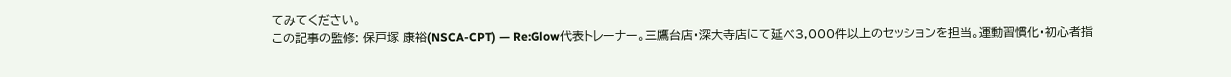てみてください。
この記事の監修: 保戸塚 康裕(NSCA-CPT) — Re:Glow代表トレーナー。三鷹台店・深大寺店にて延べ3,000件以上のセッションを担当。運動習慣化・初心者指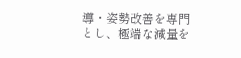導・姿勢改善を専門とし、極端な減量を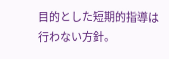目的とした短期的指導は行わない方針。